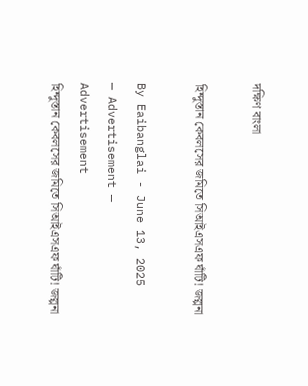দক্ষিণ বাংলা

হিন্দুস্তান কেবলসের জমিতে সিআইএসএফ ঘাঁটি! জল্পনা

By Eaibanglai - June 13, 2025
— Advertisement —
Advertisement
হিন্দুস্তান কেবলসের জমিতে সিআইএসএফ ঘাঁটি! জল্পনা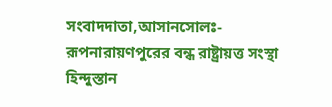সংবাদদাতা,আসানসোলঃ- রূপনারায়ণপুরের বন্ধ রাষ্ট্রায়ত্ত সংস্থা হিন্দুস্তান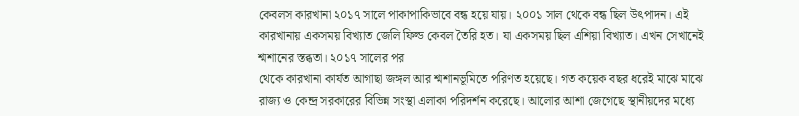কেবলস কারখানা ২০১৭ সালে পাকাপাকিভাবে বন্ধ হয়ে যায়। ২০০১ সাল থেকে বন্ধ ছিল উৎপাদন। এই কারখানায় একসময় বিখ্যাত জেলি ফিল্ড কেবল তৈরি হত। যা একসময় ছিল এশিয়া বিখ্যাত। এখন সেখানেই শ্মশানের স্তব্ধতা। ২০১৭ সালের পর
থেকে কারখানা কার্যত আগাছা জঙ্গল আর শ্মশানভূমিতে পরিণত হয়েছে। গত কয়েক বছর ধরেই মাঝে মাঝে রাজ্য ও কেন্দ্র সরকারের বিভিন্ন সংস্থা এলাকা পরিদর্শন করেছে। আলোর আশা জেগেছে স্থানীয়দের মধ্যে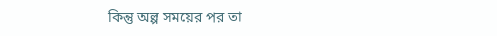কিন্তু অল্প সময়ের পর তা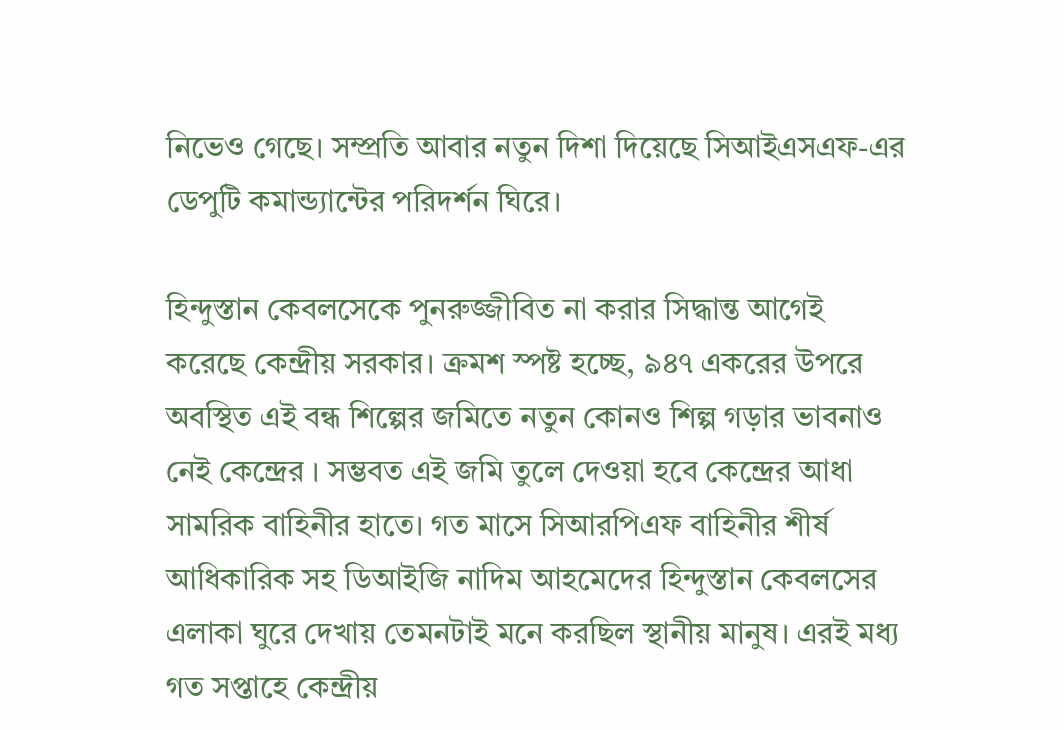নিভেও গেছে। সম্প্রতি আবার নতুন দিশা দিয়েছে সিআইএসএফ-এর ডেপুটি কমান্ড্যান্টের পরিদর্শন ঘিরে।

হিন্দুস্তান কেবলসেকে পুনরুজ্জীবিত না করার সিদ্ধান্ত আগেই করেছে কেন্দ্রীয় সরকার। ক্রমশ স্পষ্ট হচ্ছে, ৯৪৭ একরের উপরে অবস্থিত এই বন্ধ শিল্পের জমিতে নতুন কোনও শিল্প গড়ার ভাবনাও নেই কেন্দ্রের । সম্ভবত এই জমি তুলে দেওয়া হবে কেন্দ্রের আধা সামরিক বাহিনীর হাতে। গত মাসে সিআরপিএফ বাহিনীর শীর্ষ আধিকারিক সহ ডিআইজি নাদিম আহমেদের হিন্দুস্তান কেবলসের এলাকা ঘুরে দেখায় তেমনটাই মনে করছিল স্থানীয় মানুষ। এরই মধ্য গত সপ্তাহে কেন্দ্রীয়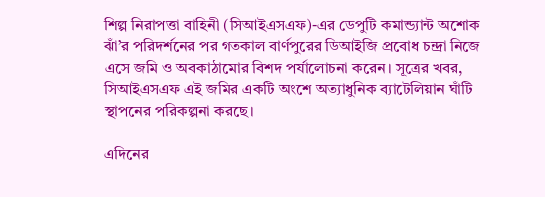শিল্প নিরাপত্তা বাহিনী (সিআইএসএফ)-এর ডেপুটি কমান্ড্যান্ট অশোক ঝাঁ’র পরিদর্শনের পর গতকাল বার্ণপুরের ডিআইজি প্রবোধ চন্দ্রা নিজে এসে জমি ও অবকাঠামোর বিশদ পর্যালোচনা করেন। সূত্রের খবর, সিআইএসএফ এই জমির একটি অংশে অত্যাধুনিক ব্যাটেলিয়ান ঘাঁটি স্থাপনের পরিকল্পনা করছে।

এদিনের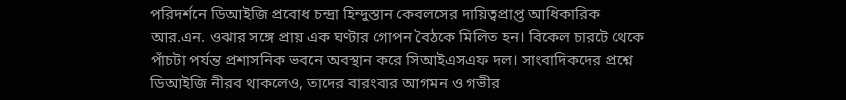পরিদর্শনে ডিআইজি প্রবোধ চন্দ্রা হিন্দুস্তান কেবলসের দায়িত্বপ্রাপ্ত আধিকারিক আর.এন. ওঝার সঙ্গে প্রায় এক ঘণ্টার গোপন বৈঠকে মিলিত হন। বিকেল চারটে থেকে পাঁচটা পর্যন্ত প্রশাসনিক ভবনে অবস্থান করে সিআইএসএফ দল। সাংবাদিকদের প্রশ্নে ডিআইজি নীরব থাকলেও, তাদের বারংবার আগমন ও গভীর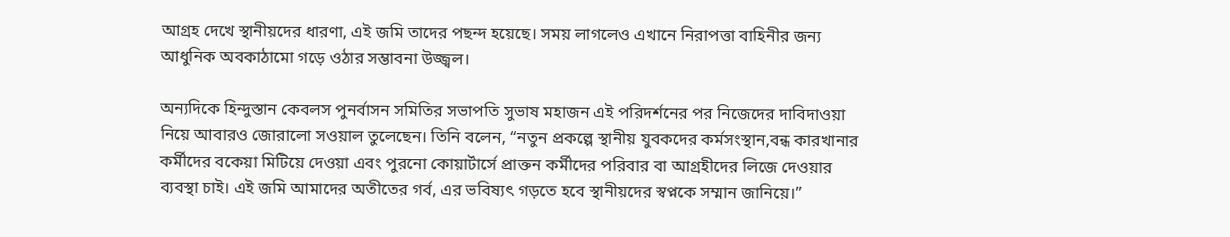আগ্রহ দেখে স্থানীয়দের ধারণা, এই জমি তাদের পছন্দ হয়েছে। সময় লাগলেও এখানে নিরাপত্তা বাহিনীর জন্য আধুনিক অবকাঠামো গড়ে ওঠার সম্ভাবনা উজ্জ্বল।

অন্যদিকে হিন্দুস্তান কেবলস পুনর্বাসন সমিতির সভাপতি সুভাষ মহাজন এই পরিদর্শনের পর নিজেদের দাবিদাওয়া নিয়ে আবারও জোরালো সওয়াল তুলেছেন। তিনি বলেন, “নতুন প্রকল্পে স্থানীয় যুবকদের কর্মসংস্থান,বন্ধ কারখানার কর্মীদের বকেয়া মিটিয়ে দেওয়া এবং পুরনো কোয়ার্টার্সে প্রাক্তন কর্মীদের পরিবার বা আগ্রহীদের লিজে দেওয়ার ব্যবস্থা চাই। এই জমি আমাদের অতীতের গর্ব, এর ভবিষ্যৎ গড়তে হবে স্থানীয়দের স্বপ্নকে সম্মান জানিয়ে।”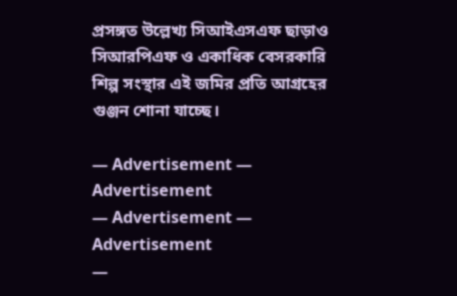প্রসঙ্গত উল্লেখ্য সিআইএসএফ ছাড়াও সিআরপিএফ ও একাধিক বেসরকারি শিল্প সংস্থার এই জমির প্রতি আগ্রহের গুঞ্জন শোনা যাচ্ছে।

— Advertisement —
Advertisement
— Advertisement —
Advertisement
—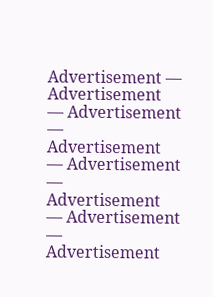Advertisement —
Advertisement
— Advertisement —
Advertisement
— Advertisement —
Advertisement
— Advertisement —
Advertisement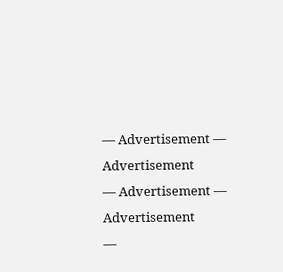— Advertisement —
Advertisement
— Advertisement —
Advertisement
—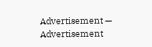Advertisement —
Advertisement